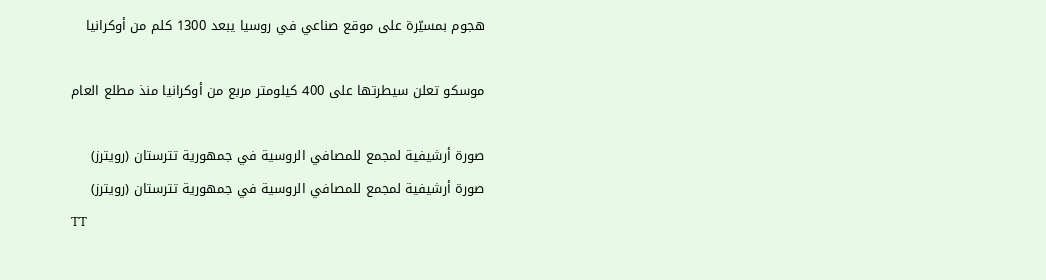هجوم بمسيّرة على موقع صناعي في روسيا يبعد 1300 كلم من أوكرانيا

موسكو تعلن سيطرتها على 400 كيلومتر مربع من أوكرانيا منذ مطلع العام

صورة أرشيفية لمجمع للمصافي الروسية في جمهورية تترستان (رويترز)
صورة أرشيفية لمجمع للمصافي الروسية في جمهورية تترستان (رويترز)
TT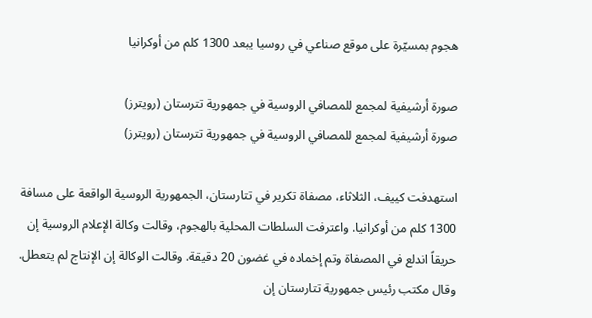هجوم بمسيّرة على موقع صناعي في روسيا يبعد 1300 كلم من أوكرانيا

صورة أرشيفية لمجمع للمصافي الروسية في جمهورية تترستان (رويترز)
صورة أرشيفية لمجمع للمصافي الروسية في جمهورية تترستان (رويترز)

استهدفت كييف، الثلاثاء، مصفاة تكرير في تتارستان، الجمهورية الروسية الواقعة على مسافة 1300 كلم من أوكرانيا. واعترفت السلطات المحلية بالهجوم، وقالت وكالة الإعلام الروسية إن حريقاً اندلع في المصفاة وتم إخماده في غضون 20 دقيقة. وقالت الوكالة إن الإنتاج لم يتعطل. وقال مكتب رئيس جمهورية تتارستان إن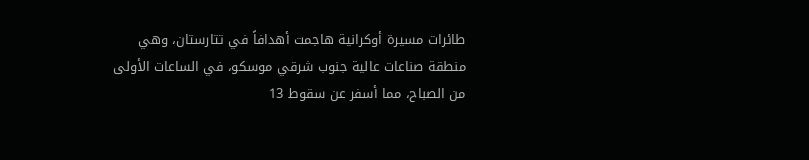طائرات مسيرة أوكرانية هاجمت أهدافاً في تتارستان، وهي منطقة صناعات عالية جنوب شرقي موسكو، في الساعات الأولى من الصباح، مما أسفر عن سقوط 13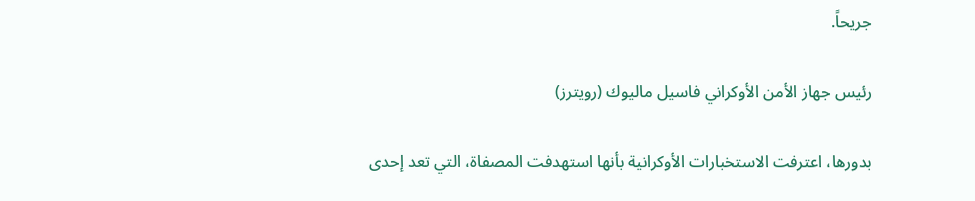جريحاً.

رئيس جهاز الأمن الأوكراني فاسيل ماليوك (رويترز)

بدورها، اعترفت الاستخبارات الأوكرانية بأنها استهدفت المصفاة، التي تعد إحدى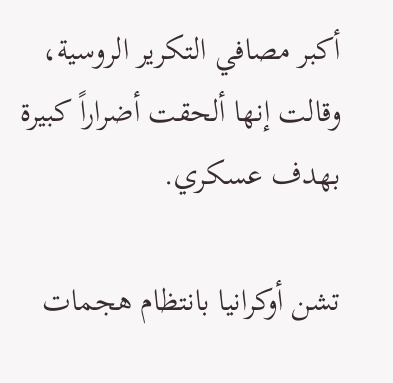أكبر مصافي التكرير الروسية، وقالت إنها ألحقت أضراراً كبيرة بهدف عسكري.

تشن أوكرانيا بانتظام هجمات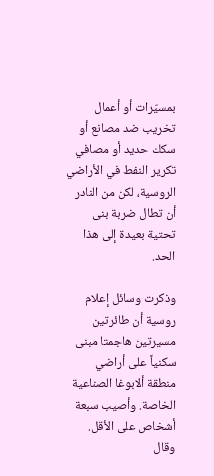بمسيّرات أو أعمال تخريب ضد مصانع أو سكك حديد أو مصافي تكرير النفط في الأراضي الروسية، لكن من النادر أن تطال ضربة بنى تحتية بعيدة إلى هذا الحد.

وذكرت وسائل إعلام روسية أن طائرتين مسيرتين هاجمتا مبنى سكنياً على أراضي منطقة ألابوغا الصناعية الخاصة. وأصيب سبعة أشخاص على الأقل. وقال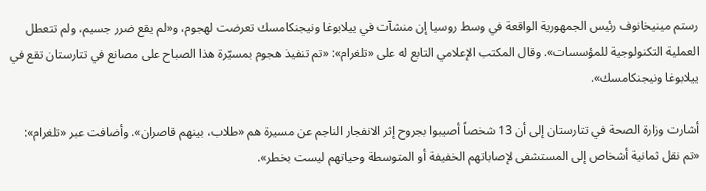رستم مينيخانوف رئيس الجمهورية الواقعة في وسط روسيا إن منشآت في ييلابوغا ونيجنكامسك تعرضت لهجوم، و«لم يقع ضرر جسيم، ولم تتعطل العملية التكنولوجية للمؤسسات». وقال المكتب الإعلامي التابع له على «تلغرام»: «تم تنفيذ هجوم بمسيّرة هذا الصباح على مصانع في تتارستان تقع في ييلابوغا ونيجنكامسك».

أشارت وزارة الصحة في تتارستان إلى أن 13 شخصاً أصيبوا بجروح إثر الانفجار الناجم عن مسيرة هم «طلاب، بينهم قاصران». وأضافت عبر «تلغرام»: «تم نقل ثمانية أشخاص إلى المستشفى لإصاباتهم الخفيفة أو المتوسطة وحياتهم ليست بخطر».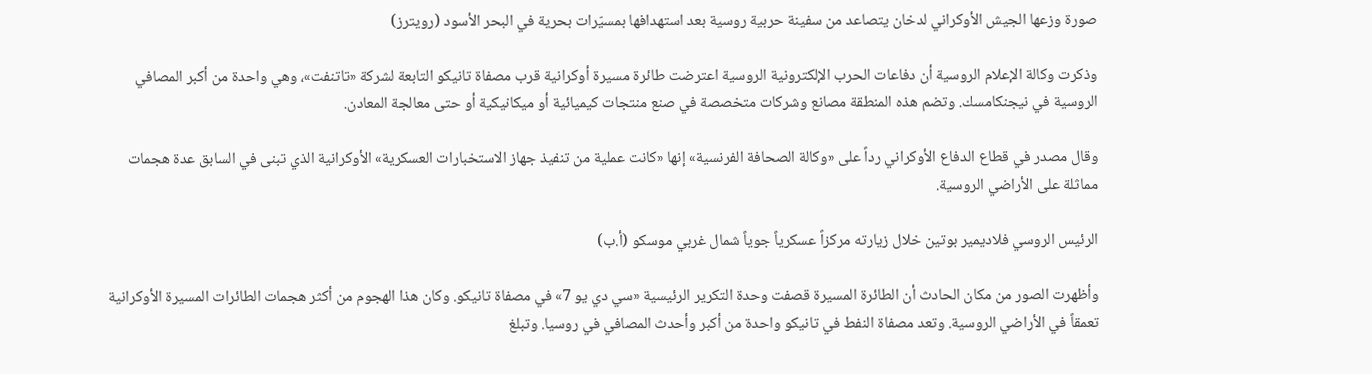صورة وزعها الجيش الأوكراني لدخان يتصاعد من سفينة حربية روسية بعد استهدافها بمسيّرات بحرية في البحر الأسود (رويترز)

وذكرت وكالة الإعلام الروسية أن دفاعات الحرب الإلكترونية الروسية اعترضت طائرة مسيرة أوكرانية قرب مصفاة تانيكو التابعة لشركة «تاتنفت»، وهي واحدة من أكبر المصافي الروسية في نيجنكامسك. وتضم هذه المنطقة مصانع وشركات متخصصة في صنع منتجات كيميائية أو ميكانيكية أو حتى معالجة المعادن.

وقال مصدر في قطاع الدفاع الأوكراني رداً على «وكالة الصحافة الفرنسية» إنها «كانت عملية من تنفيذ جهاز الاستخبارات العسكرية» الأوكرانية الذي تبنى في السابق عدة هجمات مماثلة على الأراضي الروسية.

الرئيس الروسي فلاديمير بوتين خلال زيارته مركزاً عسكرياً جوياً شمال غربي موسكو (أ.ب)

وأظهرت الصور من مكان الحادث أن الطائرة المسيرة قصفت وحدة التكرير الرئيسية «سي دي يو 7» في مصفاة تانيكو. وكان هذا الهجوم من أكثر هجمات الطائرات المسيرة الأوكرانية تعمقاً في الأراضي الروسية. وتعد مصفاة النفط في تانيكو واحدة من أكبر وأحدث المصافي في روسيا. وتبلغ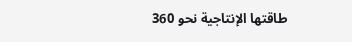طاقتها الإنتاجية نحو 360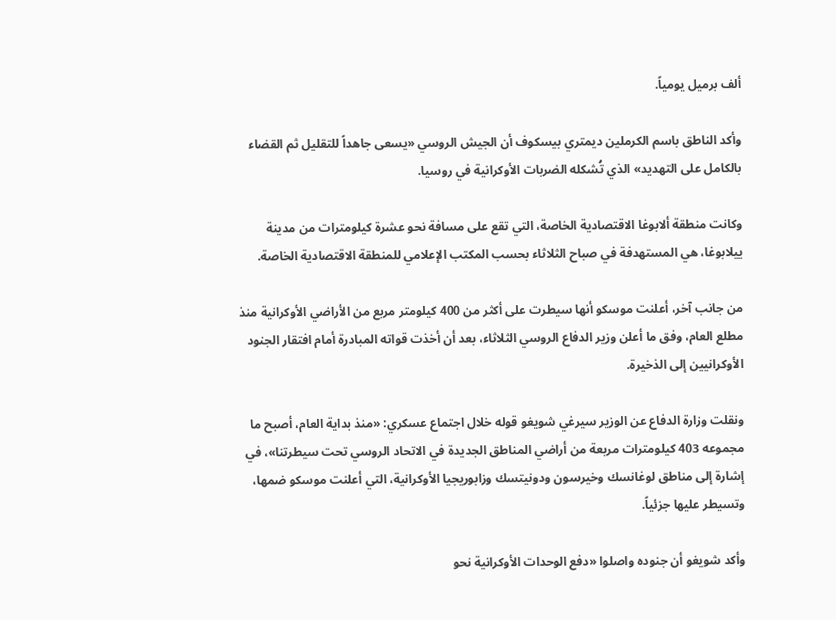ألف برميل يومياً.

وأكد الناطق باسم الكرملين ديمتري بيسكوف أن الجيش الروسي «يسعى جاهداً للتقليل ثم القضاء بالكامل على التهديد» الذي تُشكله الضربات الأوكرانية في روسيا.

وكانت منطقة ألابوغا الاقتصادية الخاصة، التي تقع على مسافة نحو عشرة كيلومترات من مدينة ييلابوغا، هي المستهدفة في صباح الثلاثاء بحسب المكتب الإعلامي للمنطقة الاقتصادية الخاصة.

من جانب آخر، أعلنت موسكو أنها سيطرت على أكثر من 400 كيلومتر مربع من الأراضي الأوكرانية منذ مطلع العام، وفق ما أعلن وزير الدفاع الروسي الثلاثاء، بعد أن أخذت قواته المبادرة أمام افتقار الجنود الأوكرانيين إلى الذخيرة.

ونقلت وزارة الدفاع عن الوزير سيرغي شويغو قوله خلال اجتماع عسكري: «منذ بداية العام، أصبح ما مجموعه 403 كيلومترات مربعة من أراضي المناطق الجديدة في الاتحاد الروسي تحت سيطرتنا»، في إشارة إلى مناطق لوغانسك وخيرسون ودونيتسك وزابوريجيا الأوكرانية، التي أعلنت موسكو ضمها، وتسيطر عليها جزئياً.

وأكد شويغو أن جنوده واصلوا «دفع الوحدات الأوكرانية نحو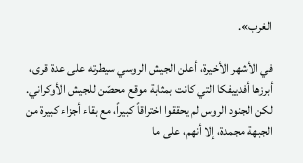الغرب».

في الأشهر الأخيرة، أعلن الجيش الروسي سيطرته على عدة قرى، أبرزها أفدييفكا التي كانت بمثابة موقع محصّن للجيش الأوكراني. لكن الجنود الروس لم يحققوا اختراقاً كبيراً، مع بقاء أجزاء كبيرة من الجبهة مجمدة، إلا أنهم، على ما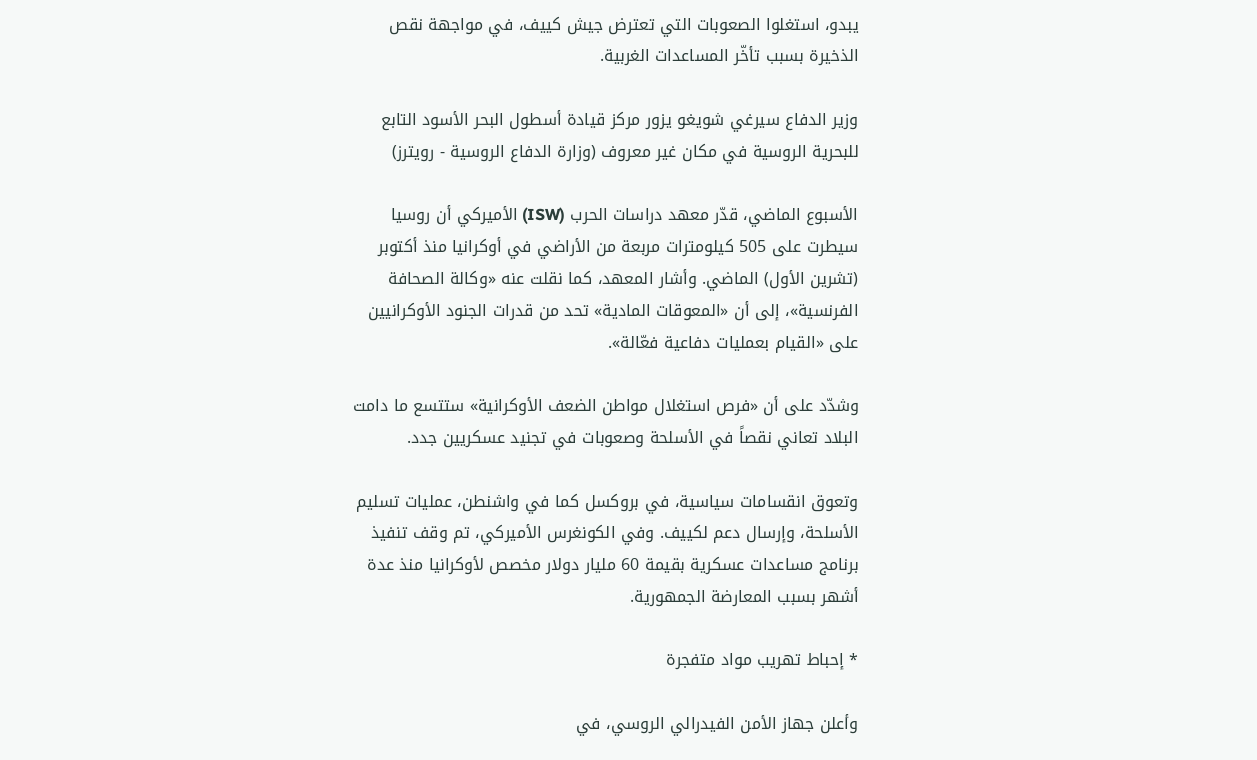يبدو، استغلوا الصعوبات التي تعترض جيش كييف، في مواجهة نقص الذخيرة بسبب تأخّر المساعدات الغربية.

وزير الدفاع سيرغي شويغو يزور مركز قيادة أسطول البحر الأسود التابع للبحرية الروسية في مكان غير معروف (وزارة الدفاع الروسية - رويترز)

الأسبوع الماضي، قدّر معهد دراسات الحرب (ISW) الأميركي أن روسيا سيطرت على 505 كيلومترات مربعة من الأراضي في أوكرانيا منذ أكتوبر (تشرين الأول) الماضي. وأشار المعهد، كما نقلت عنه «وكالة الصحافة الفرنسية»، إلى أن «المعوقات المادية» تحد من قدرات الجنود الأوكرانيين على «القيام بعمليات دفاعية فعّالة».

وشدّد على أن «فرص استغلال مواطن الضعف الأوكرانية» ستتسع ما دامت البلاد تعاني نقصاً في الأسلحة وصعوبات في تجنيد عسكريين جدد.

وتعوق انقسامات سياسية، في بروكسل كما في واشنطن، عمليات تسليم الأسلحة، وإرسال دعم لكييف. وفي الكونغرس الأميركي، تم وقف تنفيذ برنامج مساعدات عسكرية بقيمة 60 مليار دولار مخصص لأوكرانيا منذ عدة أشهر بسبب المعارضة الجمهورية.

* إحباط تهريب مواد متفجرة

وأعلن جهاز الأمن الفيدرالي الروسي، في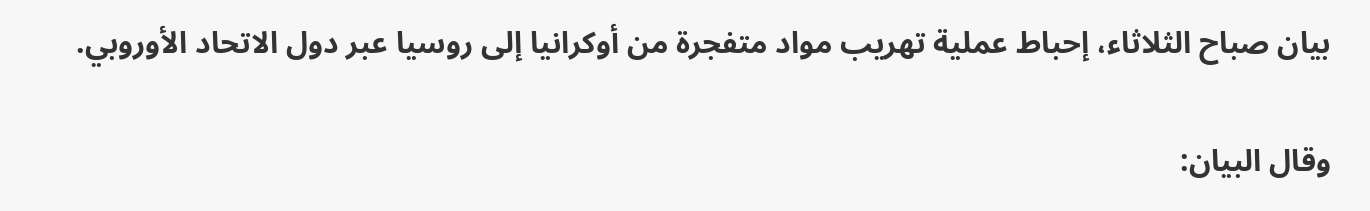بيان صباح الثلاثاء، إحباط عملية تهريب مواد متفجرة من أوكرانيا إلى روسيا عبر دول الاتحاد الأوروبي.

وقال البيان: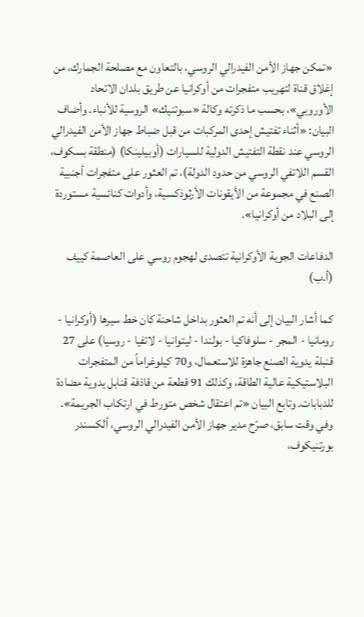«تمكن جهاز الأمن الفيدرالي الروسي، بالتعاون مع مصلحة الجمارك، من إغلاق قناة لتهريب متفجرات من أوكرانيا عن طريق بلدان الاتحاد الأوروبي»، بحسب ما ذكرته وكالة «سبوتنيك» الروسية للأنباء. وأضاف البيان: «أثناء تفتيش إحدى المركبات من قبل ضباط جهاز الأمن الفيدرالي الروسي عند نقطة التفتيش الدولية للسيارات (أوبيلينكا) (منطقة بسكوف، القسم اللاتفي الروسي من حدود الدولة)، تم العثور على متفجرات أجنبية الصنع في مجموعة من الأيقونات الأرثوذكسية، وأدوات كنائسية مستوردة إلى البلاد من أوكرانيا».

الدفاعات الجوية الأوكرانية تتصدى لهجوم روسي على العاصمة كييف (أ.ب)

كما أشار البيان إلى أنه تم العثور بداخل شاحنة كان خط سيرها (أوكرانيا - رومانيا - المجر - سلوفاكيا - بولندا - ليتوانيا - لاتفيا - روسيا) على 27 قنبلة يدوية الصنع جاهزة للاستعمال، و70 كيلوغراماً من المتفجرات البلاستيكية عالية الطاقة، وكذلك 91 قطعة من قاذفة قنابل يدوية مضادة للدبابات. وتابع البيان «تم اعتقال شخص متورط في ارتكاب الجريمة». وفي وقت سابق، صرّح مدير جهاز الأمن الفيدرالي الروسي، ألكسندر بورتنيكوف،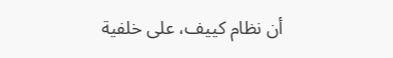أن نظام كييف، على خلفية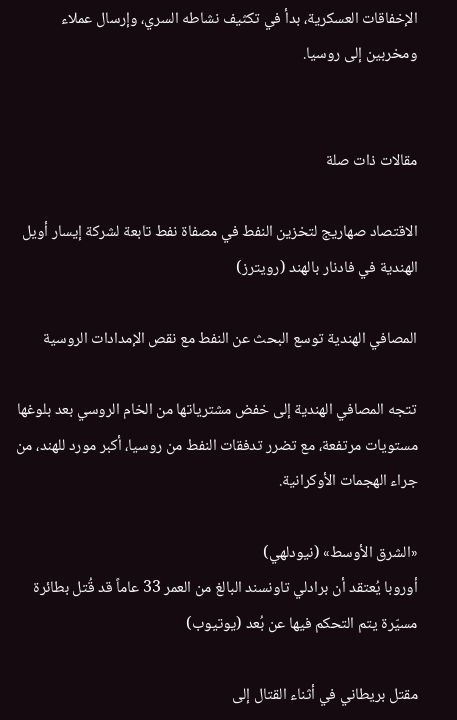الإخفاقات العسكرية، بدأ في تكثيف نشاطه السري، وإرسال عملاء ومخربين إلى روسيا.


مقالات ذات صلة

الاقتصاد صهاريج لتخزين النفط في مصفاة نفط تابعة لشركة إيسار أويل الهندية في فادنار بالهند (رويترز)

المصافي الهندية توسع البحث عن النفط مع نقص الإمدادات الروسية

تتجه المصافي الهندية إلى خفض مشترياتها من الخام الروسي بعد بلوغها مستويات مرتفعة، مع تضرر تدفقات النفط من روسيا، أكبر مورد للهند، من جراء الهجمات الأوكرانية.

«الشرق الأوسط» (نيودلهي)
أوروبا يُعتقد أن برادلي تاونسند البالغ من العمر 33 عاماً قد قُتل بطائرة مسيّرة يتم التحكم فيها عن بُعد (يوتيوب)

مقتل بريطاني في أثناء القتال إلى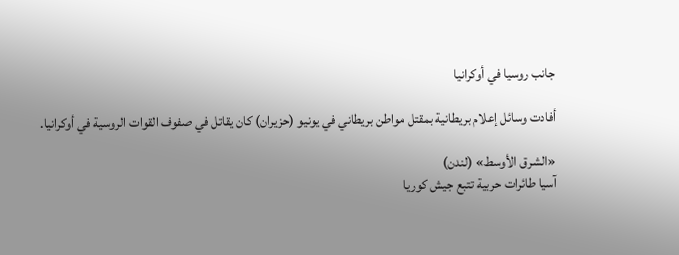جانب روسيا في أوكرانيا

أفادت وسائل إعلام بريطانية بمقتل مواطن بريطاني في يونيو (حزيران) كان يقاتل في صفوف القوات الروسية في أوكرانيا.

«الشرق الأوسط» (لندن)
آسيا طائرات حربية تتبع جيش كوريا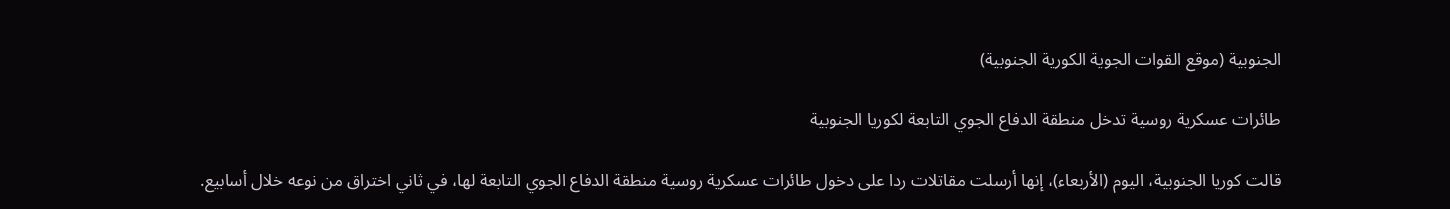الجنوبية (موقع القوات الجوية الكورية الجنوبية)

طائرات عسكرية روسية تدخل منطقة الدفاع الجوي التابعة لكوريا الجنوبية

قالت كوريا الجنوبية، اليوم (الأربعاء)، إنها أرسلت مقاتلات ردا على دخول طائرات عسكرية روسية منطقة الدفاع الجوي التابعة لها، في ثاني اختراق من نوعه خلال أسابيع.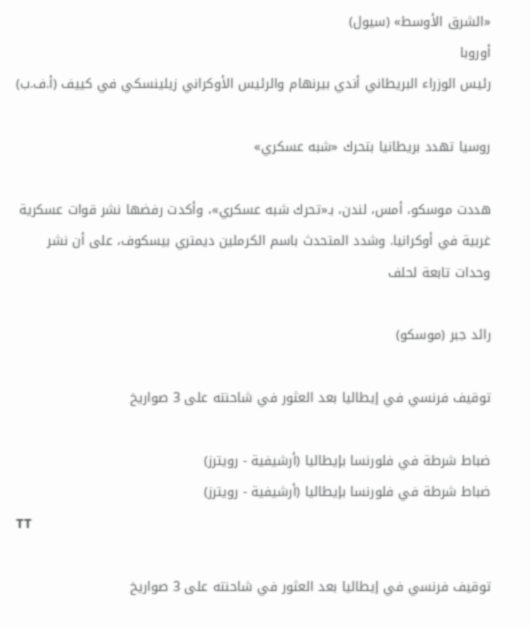«الشرق الأوسط» (سيول)
أوروبا
رئيس الوزراء البريطاني أندي بيرنهام والرئيس الأوكراني زيلينسكي في كييف (أ.ف.ب)

روسيا تهدد بريطانيا بتحرك «شبه عسكري»

هددت موسكو، أمس، لندن، بـ«تحرك شبه عسكري»، وأكدت رفضها نشر قوات عسكرية غربية في أوكرانيا. وشدد المتحدث باسم الكرملين ديمتري بيسكوف، على أن نشر وحدات تابعة لحلف

رائد جبر (موسكو)

توقيف فرنسي في إيطاليا بعد العثور في شاحنته على 3 صواريخ

ضباط شرطة في فلورنسا بإيطاليا (أرشيفية - رويترز)
ضباط شرطة في فلورنسا بإيطاليا (أرشيفية - رويترز)
TT

توقيف فرنسي في إيطاليا بعد العثور في شاحنته على 3 صواريخ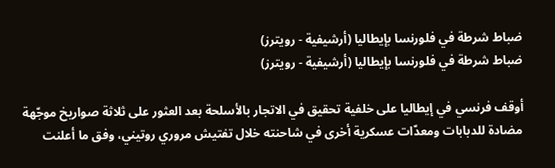ضباط شرطة في فلورنسا بإيطاليا (أرشيفية - رويترز)
ضباط شرطة في فلورنسا بإيطاليا (أرشيفية - رويترز)

أوقف فرنسي في إيطاليا على خلفية تحقيق في الاتجار بالأسلحة بعد العثور على ثلاثة صواريخ موجّهة مضادة للدبابات ومعدّات عسكرية أخرى في شاحنته خلال تفتيش مروري روتيني، وفق ما أعلنت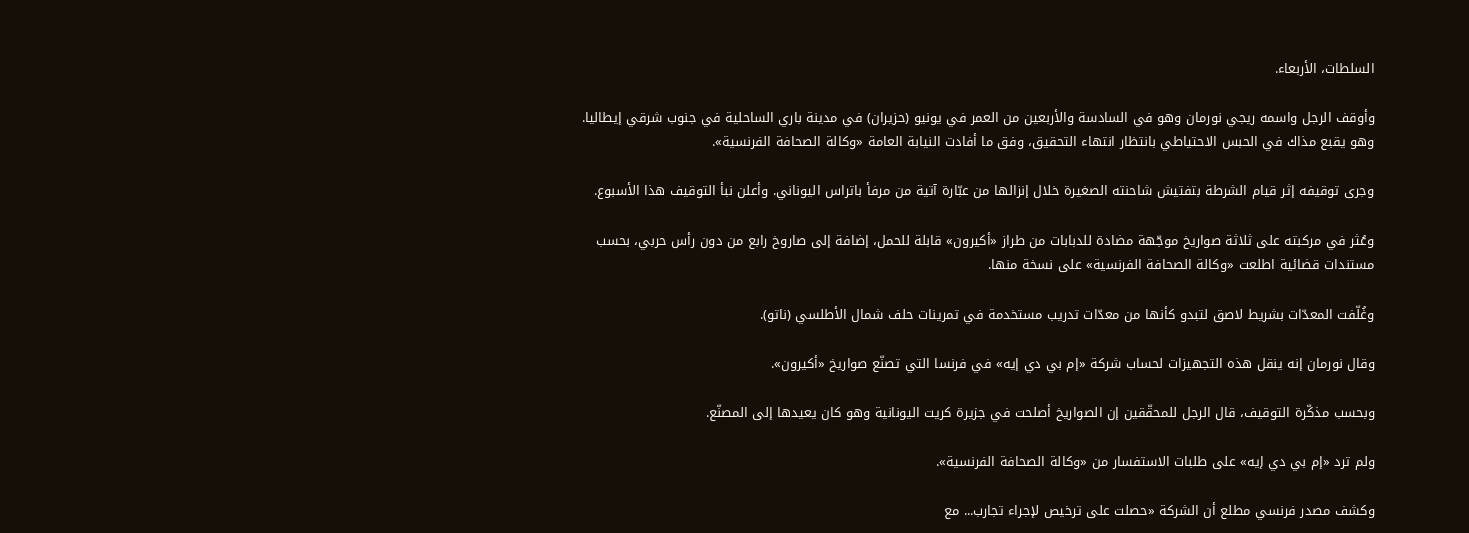السلطات، الأربعاء.

وأوقف الرجل واسمه ريجي نورمان وهو في السادسة والأربعين من العمر في يونيو (حزيران) في مدينة باري الساحلية في جنوب شرقي إيطاليا. وهو يقبع مذاك في الحبس الاحتياطي بانتظار انتهاء التحقيق، وفق ما أفادت النيابة العامة «وكالة الصحافة الفرنسية».

وجرى توقيفه إثر قيام الشرطة بتفتيش شاحنته الصغيرة خلال إنزالها من عبّارة آتية من مرفأ باتراس اليوناني. وأعلن نبأ التوقيف هذا الأسبوع.

وعُثر في مركبته على ثلاثة صواريخ موجّهة مضادة للدبابات من طراز «أكيرون» قابلة للحمل، إضافة إلى صاروخ رابع من دون رأس حربي، بحسب مستندات قضائية اطلعت «وكالة الصحافة الفرنسية» على نسخة منها.

وغُلّفت المعدّات بشريط لاصق لتبدو كأنها من معدّات تدريب مستخدمة في تمرينات حلف شمال الأطلسي (ناتو).

وقال نورمان إنه ينقل هذه التجهيزات لحساب شركة «إم بي دي إيه» في فرنسا التي تصنّع صواريخ «أكيرون».

وبحسب مذكّرة التوقيف، قال الرجل للمحقّقين إن الصواريخ أصلحت في جزيرة كريت اليونانية وهو كان يعيدها إلى المصنّع.

ولم ترد «إم بي دي إيه» على طلبات الاستفسار من «وكالة الصحافة الفرنسية».

وكشف مصدر فرنسي مطلع أن الشركة «حصلت على ترخيص لإجراء تجارب... مع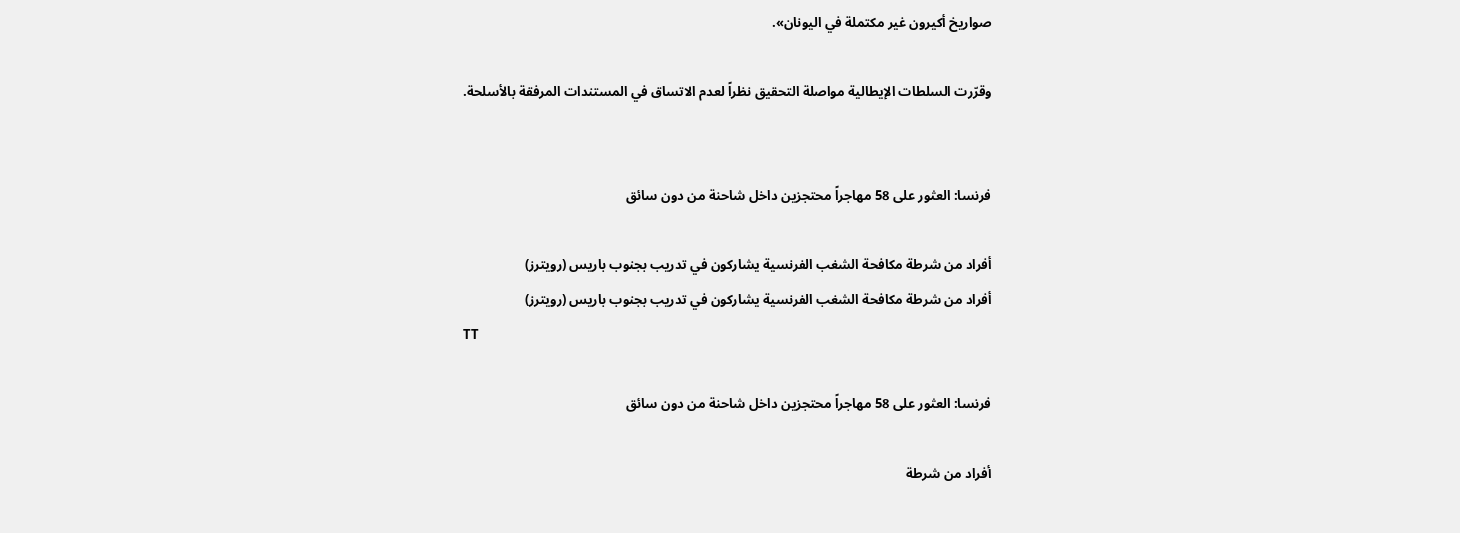صواريخ أكيرون غير مكتملة في اليونان».

وقرّرت السلطات الإيطالية مواصلة التحقيق نظراً لعدم الاتساق في المستندات المرفقة بالأسلحة.


فرنسا: العثور على 58 مهاجراً محتجزين داخل شاحنة من دون سائق

أفراد من شرطة مكافحة الشغب الفرنسية يشاركون في تدريب بجنوب باريس (رويترز)
أفراد من شرطة مكافحة الشغب الفرنسية يشاركون في تدريب بجنوب باريس (رويترز)
TT

فرنسا: العثور على 58 مهاجراً محتجزين داخل شاحنة من دون سائق

أفراد من شرطة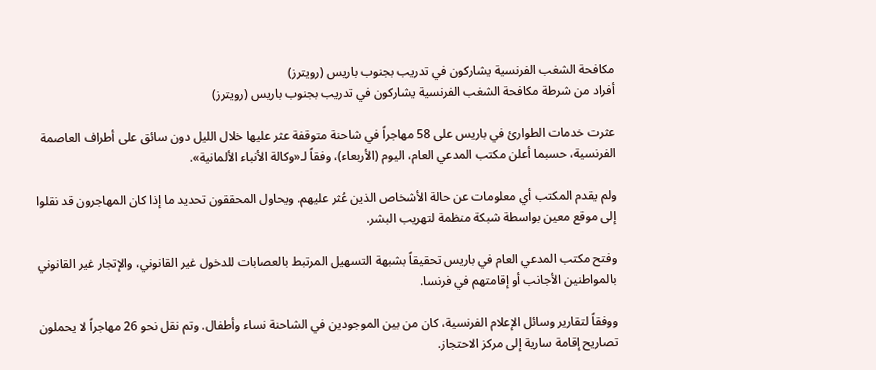مكافحة الشغب الفرنسية يشاركون في تدريب بجنوب باريس (رويترز)
أفراد من شرطة مكافحة الشغب الفرنسية يشاركون في تدريب بجنوب باريس (رويترز)

عثرت خدمات الطوارئ في باريس على 58 مهاجراً في شاحنة متوقفة عثر عليها خلال الليل دون سائق على أطراف العاصمة الفرنسية، حسبما أعلن مكتب المدعي العام، اليوم (الأربعاء)، وفقاً لـ«وكالة الأنباء الألمانية».

ولم يقدم المكتب أي معلومات عن حالة الأشخاص الذين عُثر عليهم. ويحاول المحققون تحديد ما إذا كان المهاجرون قد نقلوا إلى موقع معين بواسطة شبكة منظمة لتهريب البشر.

وفتح مكتب المدعي العام في باريس تحقيقاً بشبهة التسهيل المرتبط بالعصابات للدخول غير القانوني، والإتجار غير القانوني بالمواطنين الأجانب أو إقامتهم في فرنسا.

ووفقاً لتقارير وسائل الإعلام الفرنسية، كان من بين الموجودين في الشاحنة نساء وأطفال. وتم نقل نحو 26 مهاجراً لا يحملون تصاريح إقامة سارية إلى مركز الاحتجاز.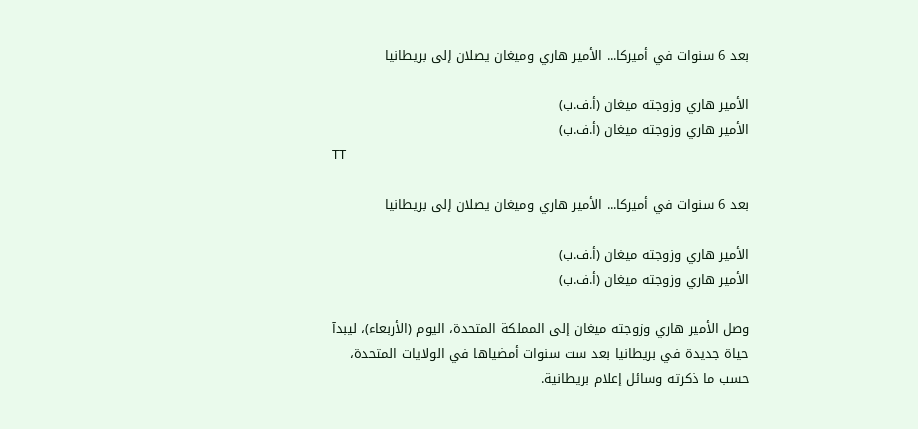بعد 6 سنوات في أميركا... الأمير هاري وميغان يصلان إلى بريطانيا

الأمير هاري وزوجته ميغان (أ.ف.ب)
الأمير هاري وزوجته ميغان (أ.ف.ب)
TT

بعد 6 سنوات في أميركا... الأمير هاري وميغان يصلان إلى بريطانيا

الأمير هاري وزوجته ميغان (أ.ف.ب)
الأمير هاري وزوجته ميغان (أ.ف.ب)

وصل الأمير هاري وزوجته ميغان إلى المملكة المتحدة، اليوم (الأربعاء)، ليبدآ حياة جديدة في بريطانيا بعد ست سنوات أمضياها في الولايات المتحدة، حسب ما ذكرته وسائل إعلام بريطانية.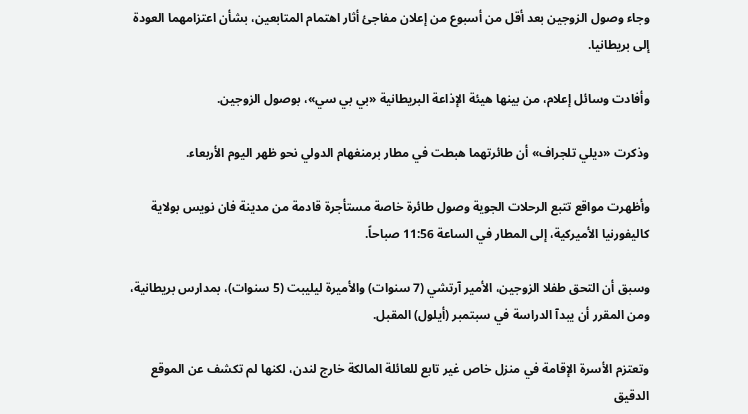وجاء وصول الزوجين بعد أقل من أسبوع من إعلان مفاجئ أثار اهتمام المتابعين، بشأن اعتزامهما العودة إلى بريطانيا.

وأفادت وسائل إعلام، من بينها هيئة الإذاعة البريطانية «بي بي سي»، بوصول الزوجين.

وذكرت «ديلي تلجراف» أن طائرتهما هبطت في مطار برمنغهام الدولي نحو ظهر اليوم الأربعاء.

وأظهرت مواقع تتبع الرحلات الجوية وصول طائرة خاصة مستأجرة قادمة من مدينة فان نويس بولاية كاليفورنيا الأميركية، إلى المطار في الساعة 11:56 صباحاً.

وسبق أن التحق طفلا الزوجين، الأمير آرتشي (7 سنوات) والأميرة ليليبت (5 سنوات)، بمدارس بريطانية، ومن المقرر أن يبدآ الدراسة في سبتمبر (أيلول) المقبل.

وتعتزم الأسرة الإقامة في منزل خاص غير تابع للعائلة المالكة خارج لندن، لكنها لم تكشف عن الموقع الدقيق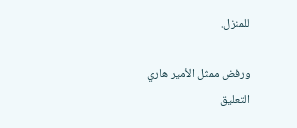للمنزل.

ورفض ممثل الأمير هاري التعليق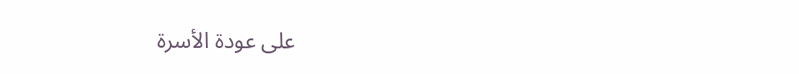على عودة الأسرة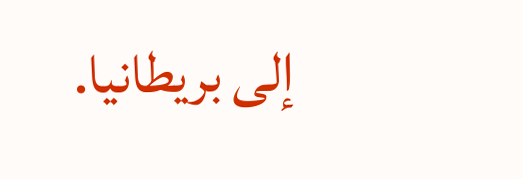إلى بريطانيا.